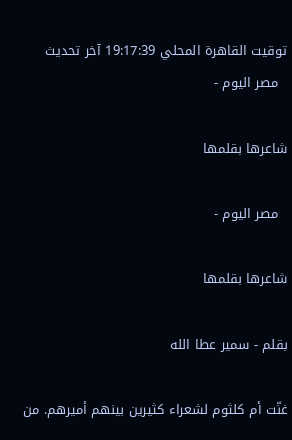توقيت القاهرة المحلي 19:17:39 آخر تحديث
  مصر اليوم -

شاعرها بقلمها

  مصر اليوم -

شاعرها بقلمها

بقلم - سمير عطا الله

غنّت أم كلثوم لشعراء كثيرين بينهم أميرهم. من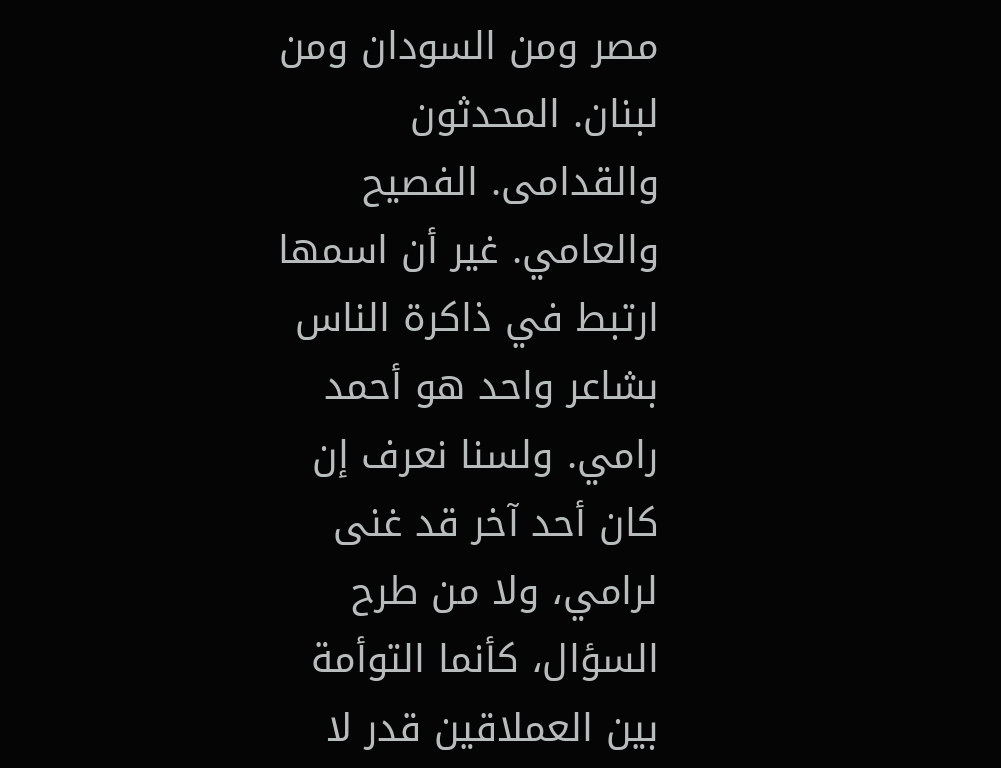مصر ومن السودان ومن لبنان. المحدثون والقدامى. الفصيح والعامي. غير أن اسمها ارتبط في ذاكرة الناس بشاعر واحد هو أحمد رامي. ولسنا نعرف إن كان أحد آخر قد غنى لرامي، ولا من طرح السؤال، كأنما التوأمة بين العملاقين قدر لا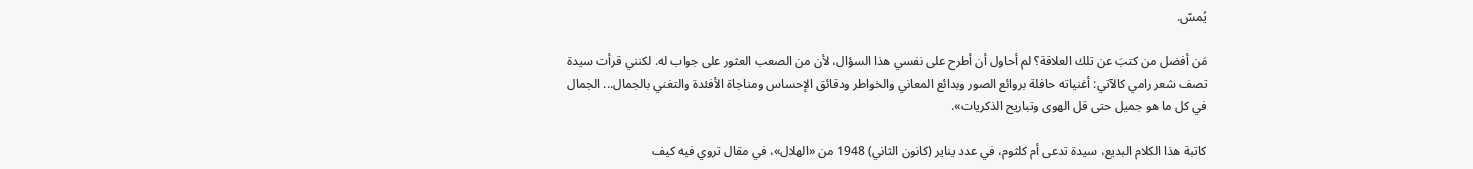يُمسّ.

مَن أفضل من كتبَ عن تلك العلاقة؟ لم أحاول أن أطرح على نفسي هذا السؤال، لأن من الصعب العثور على جواب له. لكنني قرأت سيدة تصف شعر رامي كالآتي: أغنياته حافلة بروائع الصور وبدائع المعاني والخواطر ودقائق الإحساس ومناجاة الأفئدة والتغني بالجمال... الجمال في كل ما هو جميل حتى قل الهوى وتباريح الذكريات».

كاتبة هذا الكلام البديع، سيدة تدعى أم كلثوم، في عدد يناير (كانون الثاني) 1948 من «الهلال»، في مقال تروي فيه كيف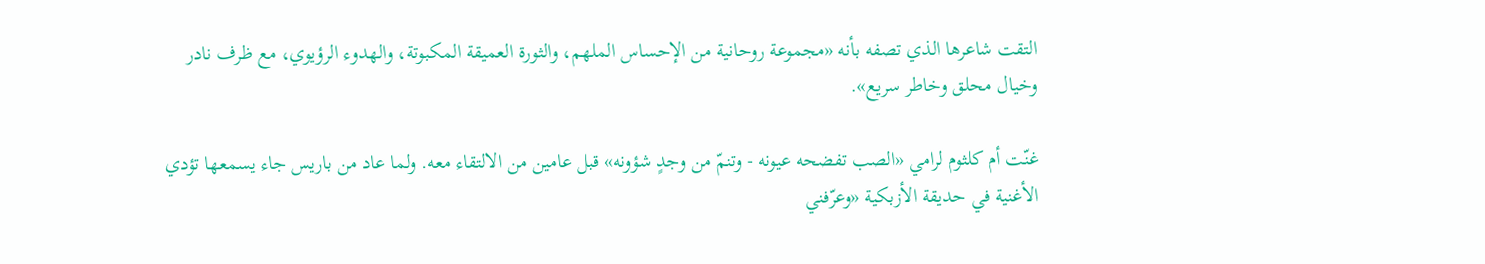التقت شاعرها الذي تصفه بأنه «مجموعة روحانية من الإحساس الملهم، والثورة العميقة المكبوتة، والهدوء الرؤيوي، مع ظرف نادر وخيال محلق وخاطر سريع».

غنّت أم كلثوم لرامي «الصب تفضحه عيونه - وتنمّ من وجدٍ شؤونه» قبل عامين من الالتقاء معه. ولما عاد من باريس جاء يسمعها تؤدي الأغنية في حديقة الأزبكية «وعرّفني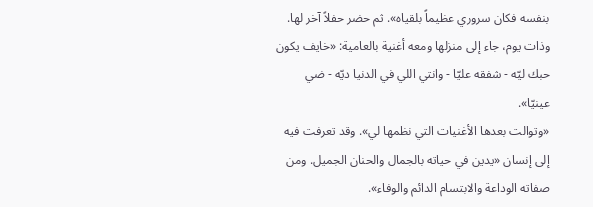بنفسه فكان سروري عظيماً بلقياه». ثم حضر حفلاً آخر لها. وذات يوم، جاء إلى منزلها ومعه أغنية بالعامية: «خايف يكون حبك ليّه - شفقه عليّا - وانتي اللي في الدنيا ديّه - ضي عينيّا».
«وتوالت بعدها الأغنيات التي نظمها لي». وقد تعرفت فيه إلى إنسان «يدين في حياته بالجمال والحنان الجميل. ومن صفاته الوداعة والابتسام الدائم والوفاء».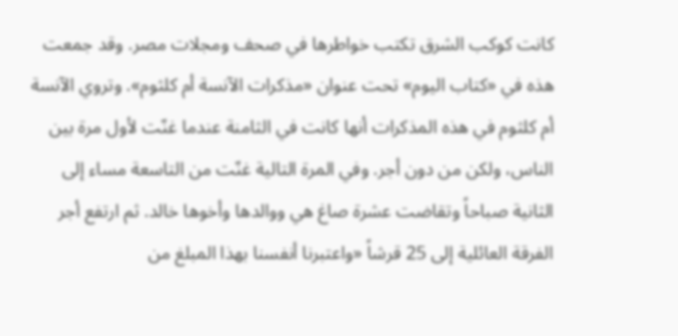كانت كوكب الشرق تكتب خواطرها في صحف ومجلات مصر. وقد جمعت هذه في «كتاب اليوم» تحت عنوان «مذكرات الآنسة أم كلثوم». وتروي الآنسة أم كلثوم في هذه المذكرات أنها كانت في الثامنة عندما غنّت لأول مرة بين الناس، ولكن من دون أجر. وفي المرة التالية غنّت من التاسعة مساء إلى الثانية صباحاً وتقاضت عشرة صاغ هي ووالدها وأخوها خالد. ثم ارتفع أجر الفرقة العائلية إلى 25 قرشاً «واعتبرنا أنفسنا بهذا المبلغ من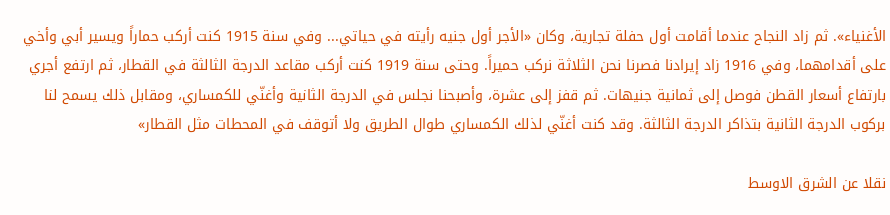الأغنياء». ثم زاد النجاح عندما أقامت أول حفلة تجارية، وكان «الأجر أول جنيه رأيته في حياتي... وفي سنة 1915 كنت أركب حماراً ويسير أبي وأخي على أقدامهما، وفي 1916 زاد إيرادنا فصرنا نحن الثلاثة نركب حميراً. وحتى سنة 1919 كنت أركب مقاعد الدرجة الثالثة في القطار، ثم ارتفع أجري بارتفاع أسعار القطن فوصل إلى ثمانية جنيهات. ثم قفز إلى عشرة، وأصبحنا نجلس في الدرجة الثانية وأغنّي للكمساري، ومقابل ذلك يسمح لنا بركوب الدرجة الثانية بتذاكر الدرجة الثالثة. وقد كنت أغنّي لذلك الكمساري طوال الطريق ولا أتوقف في المحطات مثل القطار»

نقلا عن الشرق الاوسط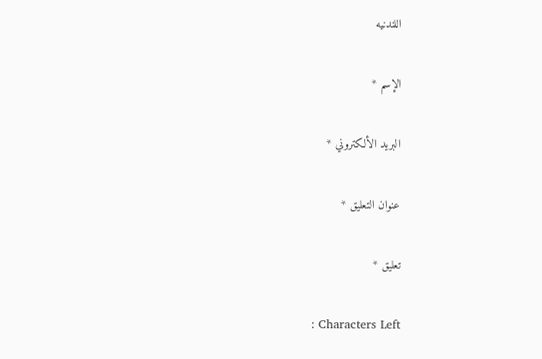اللندنيه

الإسم *

البريد الألكتروني *

عنوان التعليق *

تعليق *

: Characters Left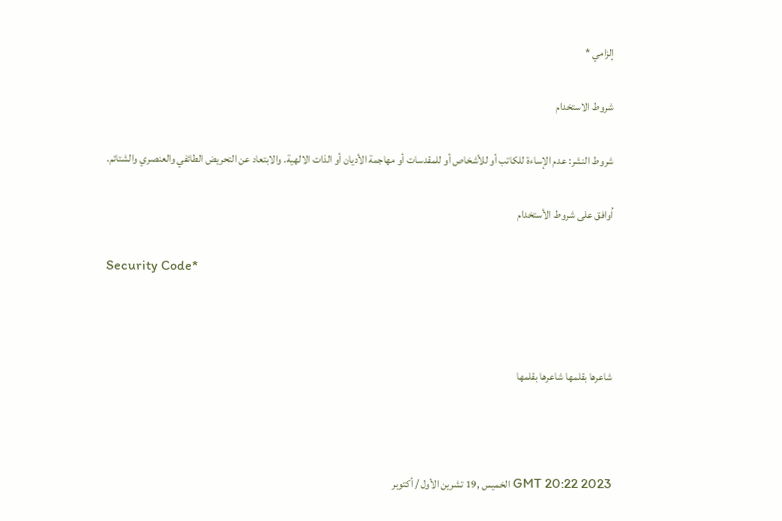إلزامي *

شروط الاستخدام

شروط النشر: عدم الإساءة للكاتب أو للأشخاص أو للمقدسات أو مهاجمة الأديان أو الذات الالهية. والابتعاد عن التحريض الطائفي والعنصري والشتائم.

اُوافق على شروط الأستخدام

Security Code*



شاعرها بقلمها شاعرها بقلمها



GMT 20:22 2023 الخميس ,19 تشرين الأول / أكتوبر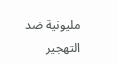مليونية ضد التهجير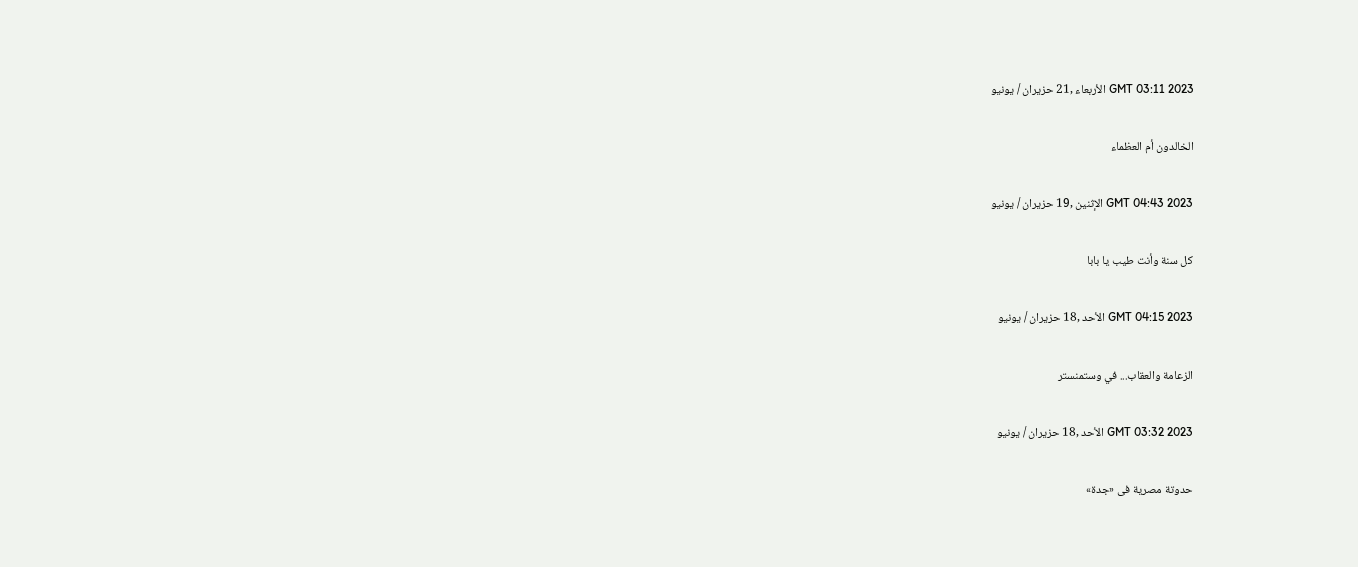GMT 03:11 2023 الأربعاء ,21 حزيران / يونيو

الخالدون أم العظماء

GMT 04:43 2023 الإثنين ,19 حزيران / يونيو

كل سنة وأنت طيب يا بابا

GMT 04:15 2023 الأحد ,18 حزيران / يونيو

الزعامة والعقاب... في وستمنستر

GMT 03:32 2023 الأحد ,18 حزيران / يونيو

حدوتة مصرية فى «جدة»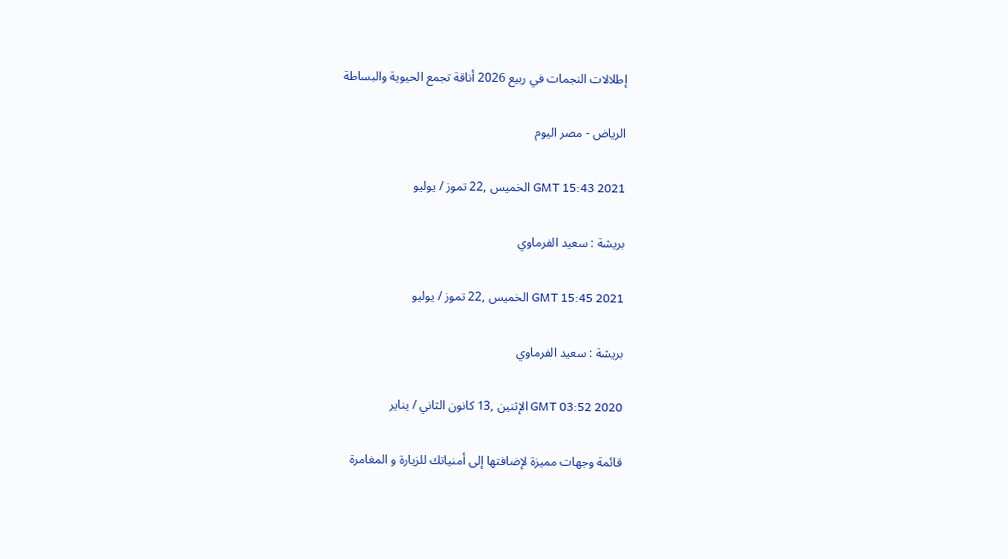إطلالات النجمات في ربيع 2026 أناقة تجمع الحيوية والبساطة

الرياض - مصر اليوم

GMT 15:43 2021 الخميس ,22 تموز / يوليو

بريشة : سعيد الفرماوي

GMT 15:45 2021 الخميس ,22 تموز / يوليو

بريشة : سعيد الفرماوي

GMT 03:52 2020 الإثنين ,13 كانون الثاني / يناير

قائمة وجهات مميزة لإضافتها إلى أمنياتك للزيارة و المغامرة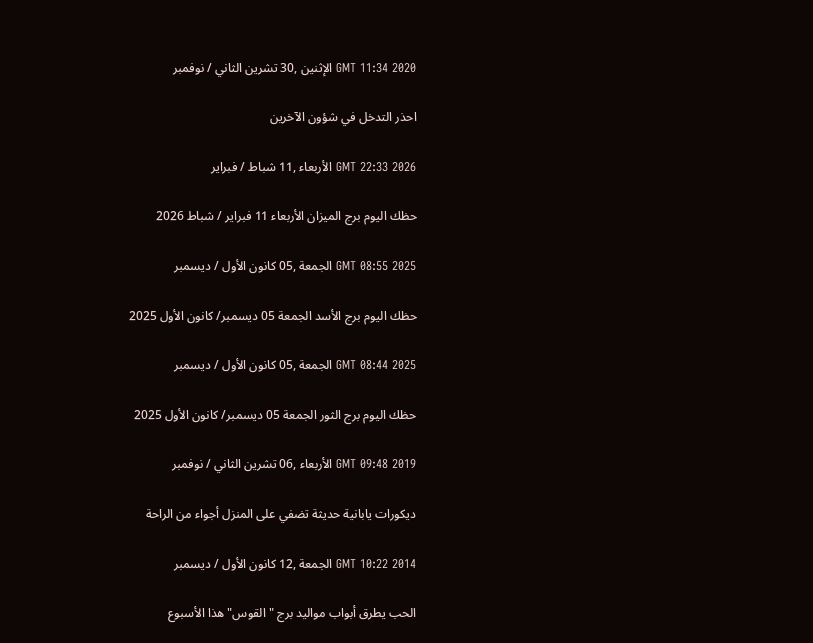GMT 11:34 2020 الإثنين ,30 تشرين الثاني / نوفمبر

احذر التدخل في شؤون الآخرين

GMT 22:33 2026 الأربعاء ,11 شباط / فبراير

حظك اليوم برج الميزان الأربعاء 11 فبراير / شباط 2026

GMT 08:55 2025 الجمعة ,05 كانون الأول / ديسمبر

حظك اليوم برج الأسد الجمعة 05 ديسمبر/ كانون الأول 2025

GMT 08:44 2025 الجمعة ,05 كانون الأول / ديسمبر

حظك اليوم برج الثور الجمعة 05 ديسمبر/ كانون الأول 2025

GMT 09:48 2019 الأربعاء ,06 تشرين الثاني / نوفمبر

ديكورات يابانية حديثة تضفي على المنزل أجواء من الراحة

GMT 10:22 2014 الجمعة ,12 كانون الأول / ديسمبر

الحب يطرق أبواب مواليد برج "القوس" هذا الأسبوع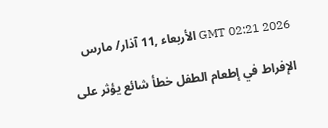GMT 02:21 2026 الأربعاء ,11 آذار/ مارس

الإفراط في إطعام الطفل خطأ شائع يؤثر على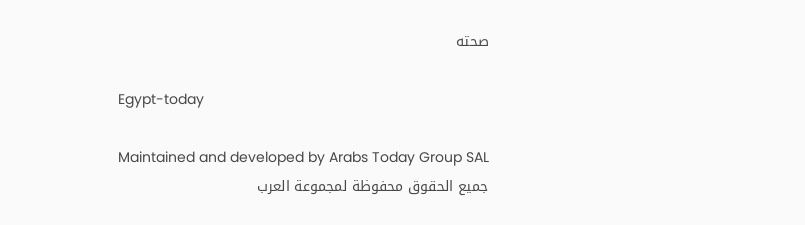صحته

Egypt-today

Maintained and developed by Arabs Today Group SAL
جميع الحقوق محفوظة لمجموعة العرب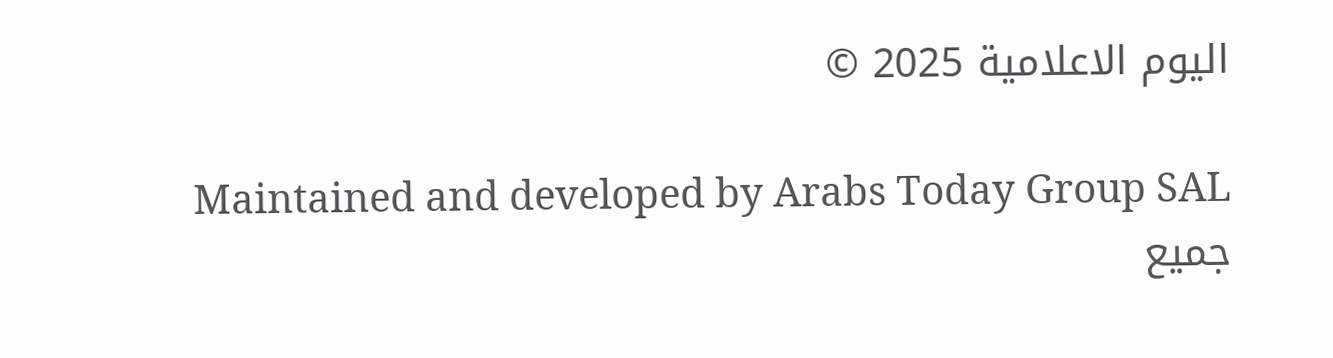اليوم الاعلامية 2025 ©

Maintained and developed by Arabs Today Group SAL
جميع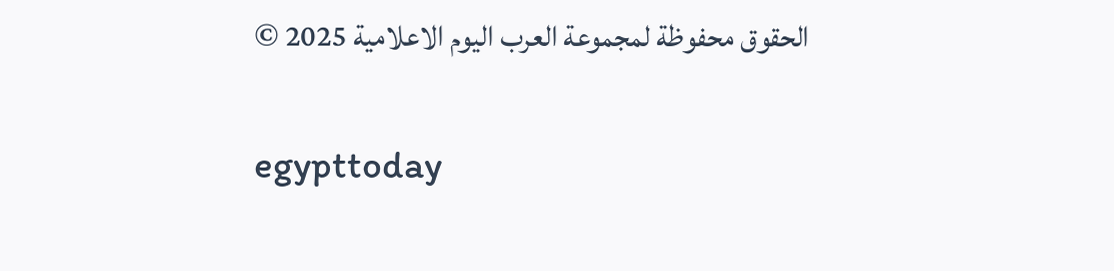الحقوق محفوظة لمجموعة العرب اليوم الاعلامية 2025 ©

egypttoday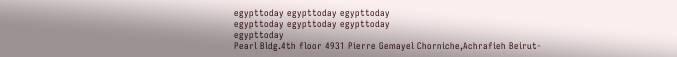egypttoday egypttoday egypttoday
egypttoday egypttoday egypttoday
egypttoday
Pearl Bldg.4th floor 4931 Pierre Gemayel Chorniche,Achrafieh Beirut-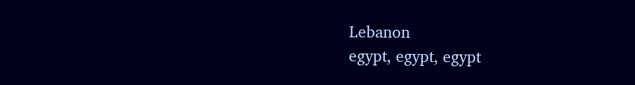Lebanon
egypt, egypt, egypt